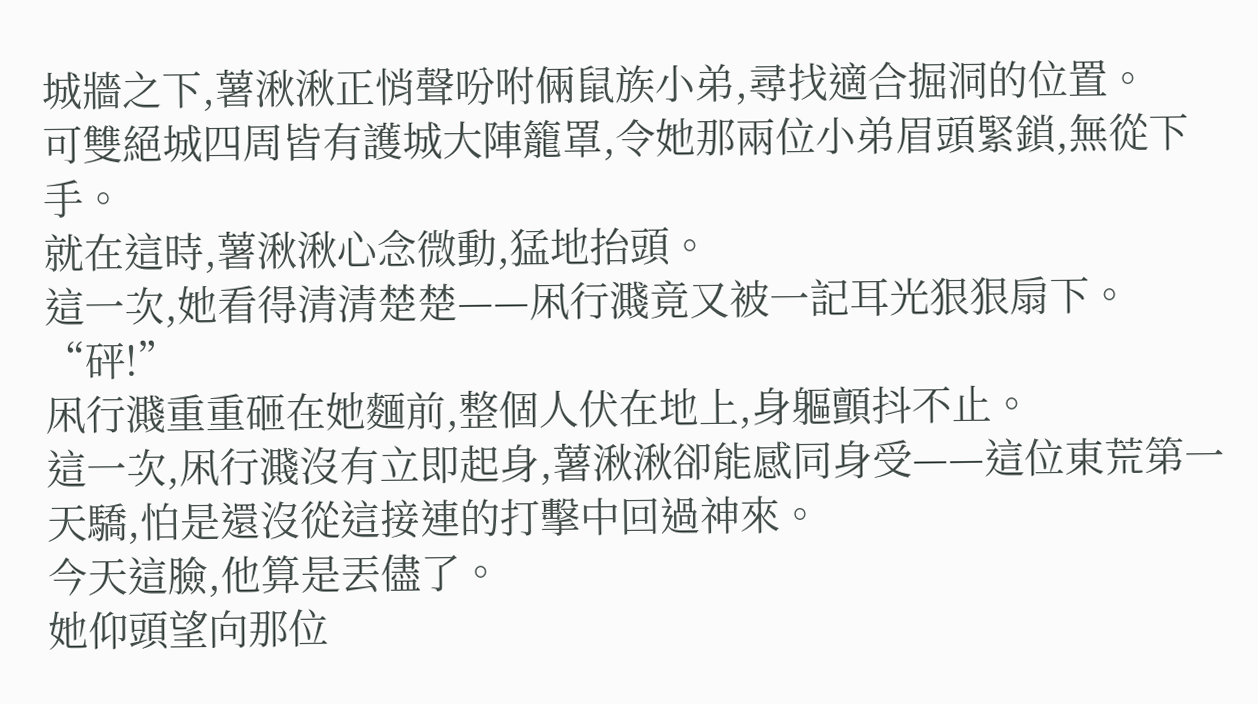城牆之下,薯湫湫正悄聲吩咐倆鼠族小弟,尋找適合掘洞的位置。
可雙絕城四周皆有護城大陣籠罩,令她那兩位小弟眉頭緊鎖,無從下手。
就在這時,薯湫湫心念微動,猛地抬頭。
這一次,她看得清清楚楚——凩行濺竟又被一記耳光狠狠扇下。
“砰!”
凩行濺重重砸在她麵前,整個人伏在地上,身軀顫抖不止。
這一次,凩行濺沒有立即起身,薯湫湫卻能感同身受——這位東荒第一天驕,怕是還沒從這接連的打擊中回過神來。
今天這臉,他算是丟儘了。
她仰頭望向那位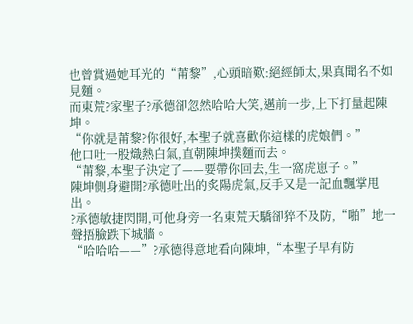也曾賞過她耳光的“莆黎”,心頭暗歎:絕經師太,果真聞名不如見麵。
而東荒?家聖子?承德卻忽然哈哈大笑,邁前一步,上下打量起陳坤。
“你就是莆黎?你很好,本聖子就喜歡你這樣的虎娘們。”
他口吐一股熾熱白氣,直朝陳坤撲麵而去。
“莆黎,本聖子決定了——要帶你回去,生一窩虎崽子。”
陳坤側身避開?承德吐出的炙陽虎氣,反手又是一記血飄掌甩出。
?承德敏捷閃開,可他身旁一名東荒天驕卻猝不及防,“啪”地一聲捂臉跌下城牆。
“哈哈哈——”?承德得意地看向陳坤,“本聖子早有防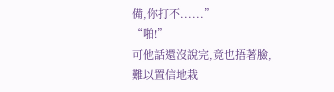備,你打不......”
“啪!”
可他話還沒說完,竟也捂著臉,難以置信地栽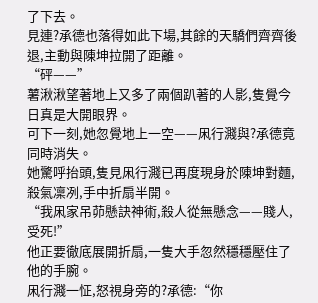了下去。
見連?承德也落得如此下場,其餘的天驕們齊齊後退,主動與陳坤拉開了距離。
“砰——”
薯湫湫望著地上又多了兩個趴著的人影,隻覺今日真是大開眼界。
可下一刻,她忽覺地上一空——凩行濺與?承德竟同時消失。
她驚呼抬頭,隻見凩行濺已再度現身於陳坤對麵,殺氣凜冽,手中折扇半開。
“我凩家吊茆懸訣神術,殺人從無懸念——賤人,受死!”
他正要徹底展開折扇,一隻大手忽然穩穩壓住了他的手腕。
凩行濺一怔,怒視身旁的?承德:“你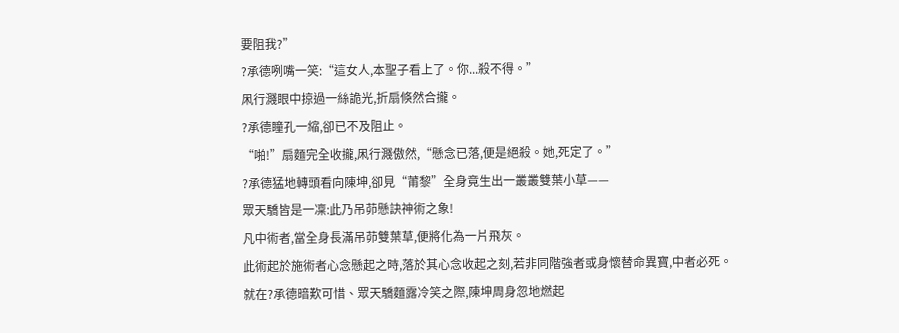要阻我?”
?承德咧嘴一笑:“這女人,本聖子看上了。你...殺不得。”
凩行濺眼中掠過一絲詭光,折扇倏然合攏。
?承德瞳孔一縮,卻已不及阻止。
“啪!”扇麵完全收攏,凩行濺傲然,“懸念已落,便是絕殺。她,死定了。”
?承德猛地轉頭看向陳坤,卻見“莆黎”全身竟生出一叢叢雙葉小草——
眾天驕皆是一凜:此乃吊茆懸訣神術之象!
凡中術者,當全身長滿吊茆雙葉草,便將化為一片飛灰。
此術起於施術者心念懸起之時,落於其心念收起之刻,若非同階強者或身懷替命異寶,中者必死。
就在?承德暗歎可惜、眾天驕麵露冷笑之際,陳坤周身忽地燃起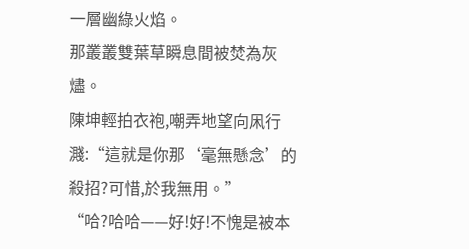一層幽綠火焰。
那叢叢雙葉草瞬息間被焚為灰燼。
陳坤輕拍衣袍,嘲弄地望向凩行濺:“這就是你那‘毫無懸念’的殺招?可惜,於我無用。”
“哈?哈哈——好!好!不愧是被本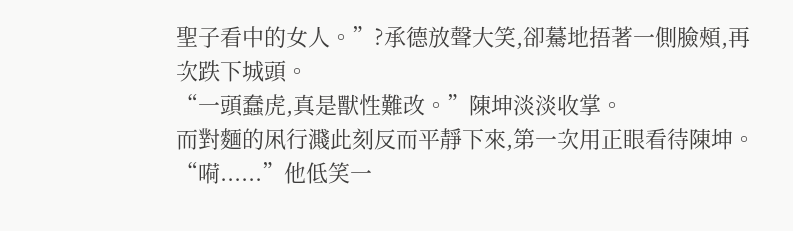聖子看中的女人。”?承德放聲大笑,卻驀地捂著一側臉頰,再次跌下城頭。
“一頭蠢虎,真是獸性難改。”陳坤淡淡收掌。
而對麵的凩行濺此刻反而平靜下來,第一次用正眼看待陳坤。
“嗬......”他低笑一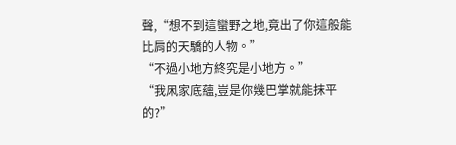聲,“想不到這蠻野之地,竟出了你這般能比肩的天驕的人物。”
“不過小地方終究是小地方。”
“我凩家底蘊,豈是你幾巴掌就能抹平的?”